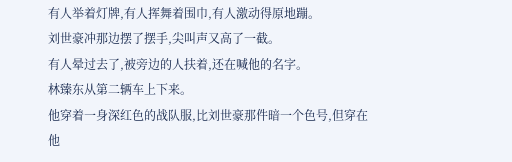有人举着灯牌,有人挥舞着围巾,有人激动得原地蹦。
刘世豪冲那边摆了摆手,尖叫声又高了一截。
有人晕过去了,被旁边的人扶着,还在喊他的名字。
林臻东从第二辆车上下来。
他穿着一身深红色的战队服,比刘世豪那件暗一个色号,但穿在他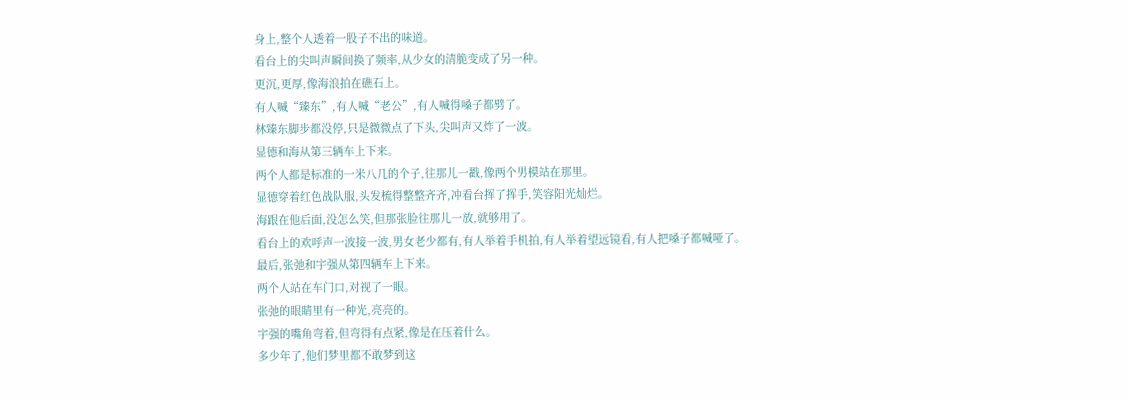身上,整个人透着一股子不出的味道。
看台上的尖叫声瞬间换了频率,从少女的清脆变成了另一种。
更沉,更厚,像海浪拍在礁石上。
有人喊“臻东”,有人喊“老公”,有人喊得嗓子都劈了。
林臻东脚步都没停,只是微微点了下头,尖叫声又炸了一波。
显德和海从第三辆车上下来。
两个人都是标准的一米八几的个子,往那儿一戳,像两个男模站在那里。
显德穿着红色战队服,头发梳得整整齐齐,冲看台挥了挥手,笑容阳光灿烂。
海跟在他后面,没怎么笑,但那张脸往那儿一放,就够用了。
看台上的欢呼声一波接一波,男女老少都有,有人举着手机拍,有人举着望远镜看,有人把嗓子都喊哑了。
最后,张弛和宇强从第四辆车上下来。
两个人站在车门口,对视了一眼。
张弛的眼睛里有一种光,亮亮的。
宇强的嘴角弯着,但弯得有点紧,像是在压着什么。
多少年了,他们梦里都不敢梦到这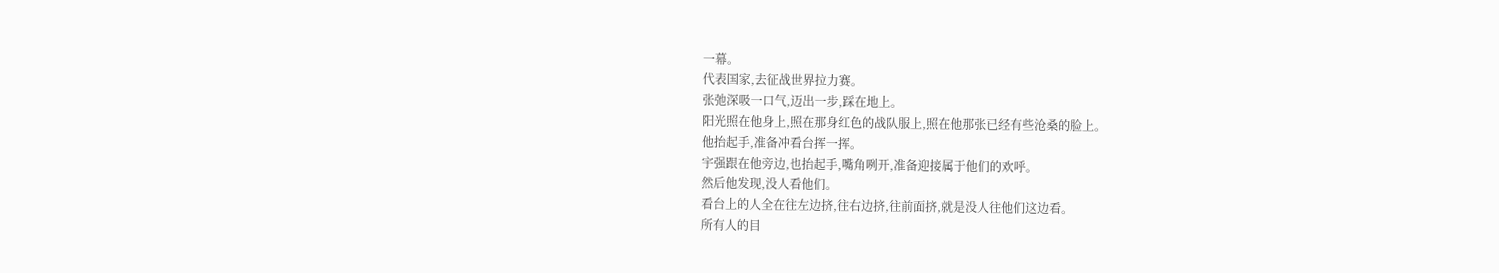一幕。
代表国家,去征战世界拉力赛。
张弛深吸一口气,迈出一步,踩在地上。
阳光照在他身上,照在那身红色的战队服上,照在他那张已经有些沧桑的脸上。
他抬起手,准备冲看台挥一挥。
宇强跟在他旁边,也抬起手,嘴角咧开,准备迎接属于他们的欢呼。
然后他发现,没人看他们。
看台上的人全在往左边挤,往右边挤,往前面挤,就是没人往他们这边看。
所有人的目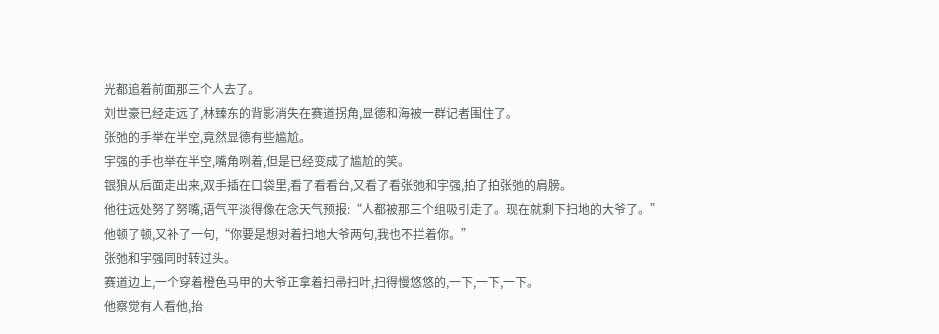光都追着前面那三个人去了。
刘世豪已经走远了,林臻东的背影消失在赛道拐角,显德和海被一群记者围住了。
张弛的手举在半空,竟然显德有些尴尬。
宇强的手也举在半空,嘴角咧着,但是已经变成了尴尬的笑。
银狼从后面走出来,双手插在口袋里,看了看看台,又看了看张弛和宇强,拍了拍张弛的肩膀。
他往远处努了努嘴,语气平淡得像在念天气预报:“人都被那三个组吸引走了。现在就剩下扫地的大爷了。”
他顿了顿,又补了一句,“你要是想对着扫地大爷两句,我也不拦着你。”
张弛和宇强同时转过头。
赛道边上,一个穿着橙色马甲的大爷正拿着扫帚扫叶,扫得慢悠悠的,一下,一下,一下。
他察觉有人看他,抬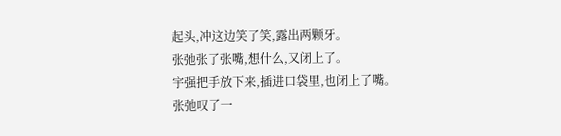起头,冲这边笑了笑,露出两颗牙。
张弛张了张嘴,想什么,又闭上了。
宇强把手放下来,插进口袋里,也闭上了嘴。
张弛叹了一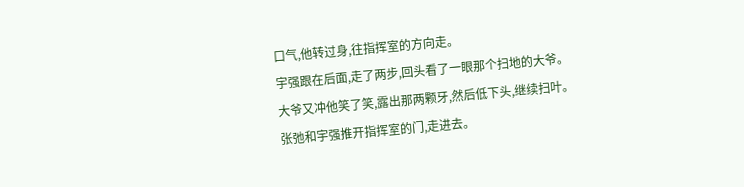口气,他转过身,往指挥室的方向走。
宇强跟在后面,走了两步,回头看了一眼那个扫地的大爷。
大爷又冲他笑了笑,露出那两颗牙,然后低下头,继续扫叶。
张弛和宇强推开指挥室的门,走进去。